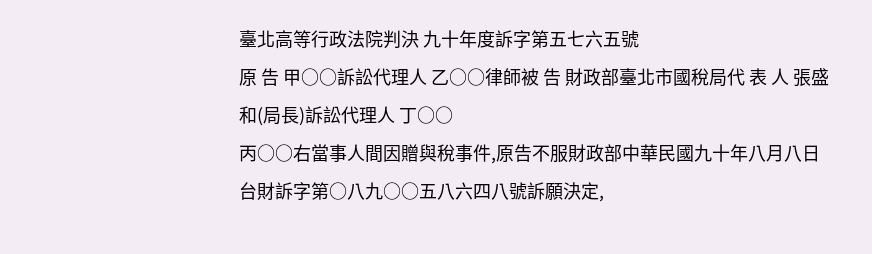臺北高等行政法院判決 九十年度訴字第五七六五號
原 告 甲○○訴訟代理人 乙○○律師被 告 財政部臺北市國稅局代 表 人 張盛和(局長)訴訟代理人 丁○○
丙○○右當事人間因贈與稅事件,原告不服財政部中華民國九十年八月八日台財訴字第○八九○○五八六四八號訴願決定,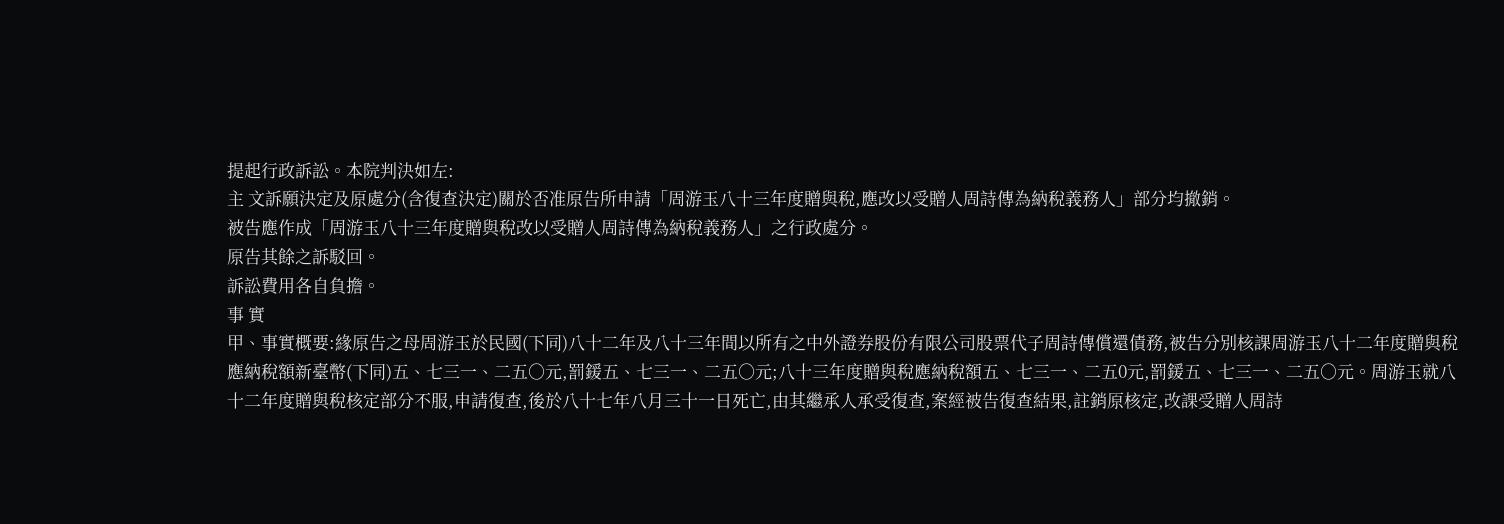提起行政訴訟。本院判決如左:
主 文訴願決定及原處分(含復查決定)關於否准原告所申請「周游玉八十三年度贈與稅,應改以受贈人周詩傳為納稅義務人」部分均撤銷。
被告應作成「周游玉八十三年度贈與稅改以受贈人周詩傳為納稅義務人」之行政處分。
原告其餘之訴駁回。
訴訟費用各自負擔。
事 實
甲、事實概要:緣原告之母周游玉於民國(下同)八十二年及八十三年間以所有之中外證券股份有限公司股票代子周詩傳償還債務,被告分別核課周游玉八十二年度贈與稅應納稅額新臺幣(下同)五、七三一、二五○元,罰鍰五、七三一、二五○元;八十三年度贈與稅應納稅額五、七三一、二五0元,罰鍰五、七三一、二五○元。周游玉就八十二年度贈與稅核定部分不服,申請復查,後於八十七年八月三十一日死亡,由其繼承人承受復查,案經被告復查結果,註銷原核定,改課受贈人周詩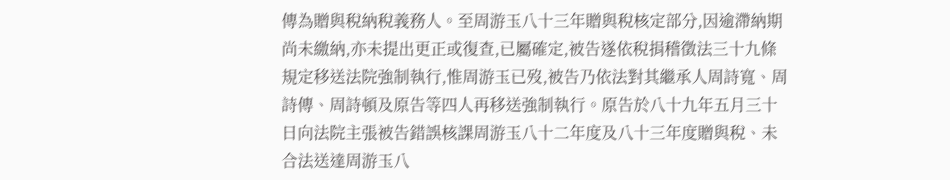傳為贈與稅納稅義務人。至周游玉八十三年贈與稅核定部分,因逾滯納期尚未繳納,亦未提出更正或復查,已屬確定,被告遂依稅捐稽徵法三十九條規定移送法院強制執行,惟周游玉已歿,被告乃依法對其繼承人周詩寬、周詩傳、周詩頓及原告等四人再移送強制執行。原告於八十九年五月三十日向法院主張被告錯誤核課周游玉八十二年度及八十三年度贈與稅、未合法送達周游玉八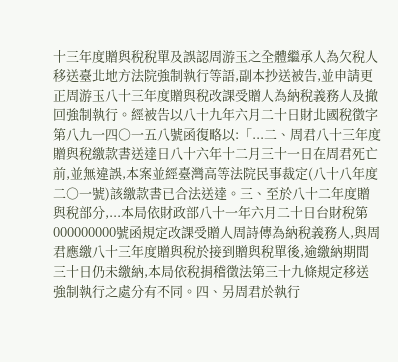十三年度贈與稅稅單及誤認周游玉之全體繼承人為欠稅人移送臺北地方法院強制執行等語,副本抄送被告,並申請更正周游玉八十三年度贈與稅改課受贈人為納稅義務人及撤回強制執行。經被告以八十九年六月二十日財北國稅徵字第八九一四○一五八號函復略以:「...二、周君八十三年度贈與稅繳款書送達日八十六年十二月三十一日在周君死亡前,並無違誤,本案並經臺灣高等法院民事裁定(八十八年度二○一號)該繳款書已合法送達。三、至於八十二年度贈與稅部分,...本局依財政部八十一年六月二十日台財稅第000000000號函規定改課受贈人周詩傳為納稅義務人,與周君應繳八十三年度贈與稅於接到贈與稅單後,逾繳納期間三十日仍未繳納,本局依稅捐稽徵法第三十九條規定移送強制執行之處分有不同。四、另周君於執行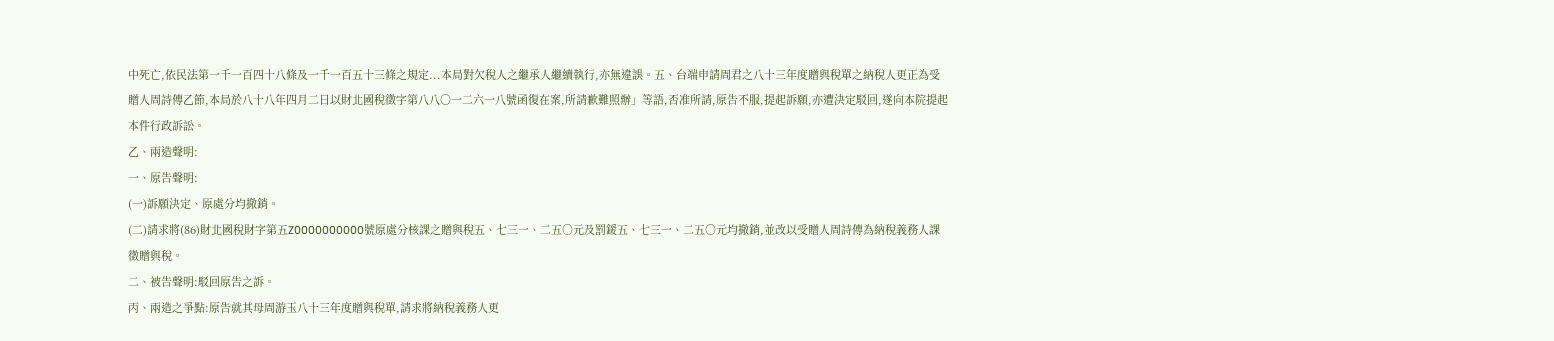中死亡,依民法第一千一百四十八條及一千一百五十三條之規定...本局對欠稅人之繼承人繼續執行,亦無違誤。五、台端申請周君之八十三年度贈與稅單之納稅人更正為受贈人周詩傳乙節,本局於八十八年四月二日以財北國稅徵字第八八○一二六一八號函復在案,所請歉難照辦」等語,否准所請,原告不服,提起訴願,亦遭決定駁回,遂向本院提起本件行政訴訟。
乙、兩造聲明:
一、原告聲明:
(一)訴願決定、原處分均撤銷。
(二)請求將(86)財北國稅財字第五Z0000000000號原處分核課之贈與稅五、七三一、二五○元及罰鍰五、七三一、二五○元均撤銷,並改以受贈人周詩傳為納稅義務人課徵贈與稅。
二、被告聲明:駁回原告之訴。
丙、兩造之爭點:原告就其母周游玉八十三年度贈與稅單,請求將納稅義務人更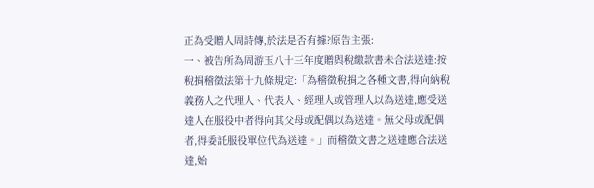正為受贈人周詩傳,於法是否有據?原告主張:
一、被告所為周游玉八十三年度贈與稅繳款書未合法送達:按稅捐稽徵法第十九條規定:「為稽徵稅捐之各種文書,得向納稅義務人之代理人、代表人、經理人或管理人以為送達,應受送達人在服役中者得向其父母或配偶以為送達。無父母或配偶者,得委託服役單位代為送達。」而稽徵文書之送達應合法送達,始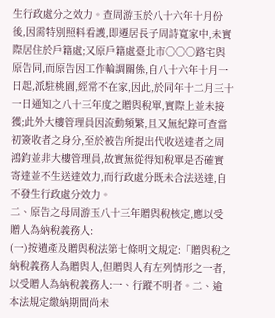生行政處分之效力。查周游玉於八十六年十月份後,因需特別照料看護,即遷居長子周詩寬家中,未實際居住於戶籍處;又原戶籍處臺北市○○○路宅與原告同,而原告因工作輪調關係,自八十六年十月一日起,派駐桃園,經常不在家,因此,於同年十二月三十一日通知之八十三年度之贈與稅單,實際上並未接獲;此外大樓管理員因流動頻繁,且又無紀錄可查當初簽收者之身分,至於被告所提出代收送達者之周鴻鈞並非大樓管理員,故實無從得知稅單是否確實寄達並不生送達效力,而行政處分既未合法送達,自不發生行政處分效力。
二、原告之母周游玉八十三年贈與稅核定,應以受贈人為納稅義務人:
(一)按遺產及贈與稅法第七條明文規定:「贈與稅之納稅義務人為贈與人,但贈與人有左列情形之一者,以受贈人為納稅義務人:一、行蹤不明者。二、逾本法規定繳納期間尚未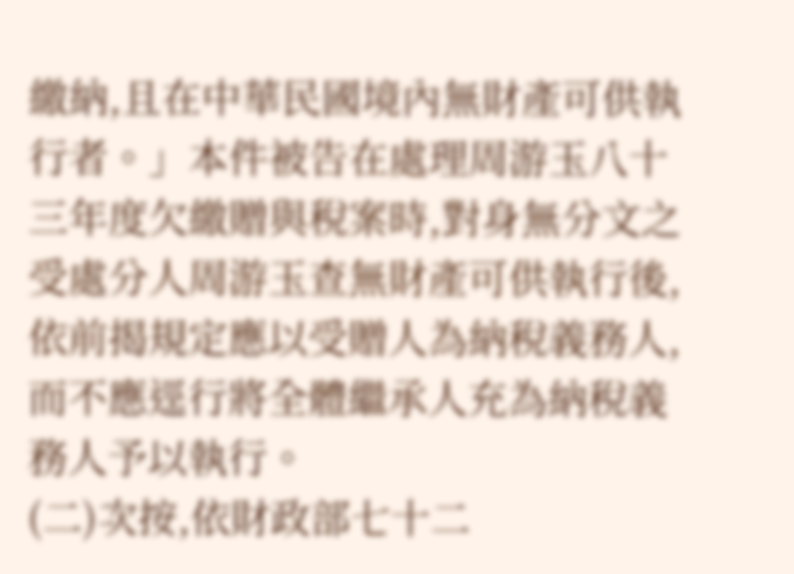繳納,且在中華民國境內無財產可供執行者。」本件被告在處理周游玉八十三年度欠繳贈與稅案時,對身無分文之受處分人周游玉查無財產可供執行後,依前揭規定應以受贈人為納稅義務人,而不應逕行將全體繼承人充為納稅義務人予以執行。
(二)次按,依財政部七十二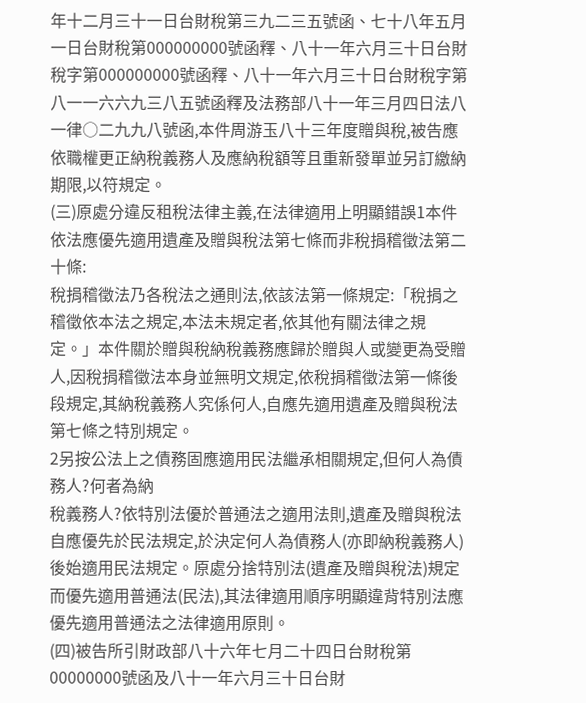年十二月三十一日台財稅第三九二三五號函、七十八年五月一日台財稅第000000000號函釋、八十一年六月三十日台財稅字第000000000號函釋、八十一年六月三十日台財稅字第八一一六六九三八五號函釋及法務部八十一年三月四日法八一律○二九九八號函,本件周游玉八十三年度贈與稅,被告應依職權更正納稅義務人及應納稅額等且重新發單並另訂繳納期限,以符規定。
(三)原處分違反租稅法律主義,在法律適用上明顯錯誤1本件依法應優先適用遺產及贈與稅法第七條而非稅捐稽徵法第二十條:
稅捐稽徵法乃各稅法之通則法,依該法第一條規定:「稅捐之稽徵依本法之規定,本法未規定者,依其他有關法律之規定。」本件關於贈與稅納稅義務應歸於贈與人或變更為受贈人,因稅捐稽徵法本身並無明文規定,依稅捐稽徵法第一條後段規定,其納稅義務人究係何人,自應先適用遺產及贈與稅法第七條之特別規定。
2另按公法上之債務固應適用民法繼承相關規定,但何人為債務人?何者為納
稅義務人?依特別法優於普通法之適用法則,遺產及贈與稅法自應優先於民法規定,於決定何人為債務人(亦即納稅義務人)後始適用民法規定。原處分捨特別法(遺產及贈與稅法)規定而優先適用普通法(民法),其法律適用順序明顯違背特別法應優先適用普通法之法律適用原則。
(四)被告所引財政部八十六年七月二十四日台財稅第00000000號函及八十一年六月三十日台財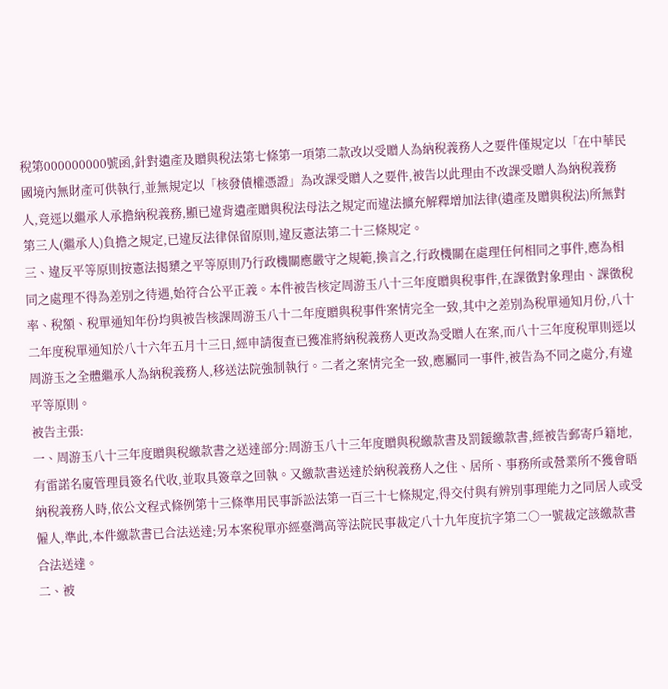稅第000000000號函,針對遺產及贈與稅法第七條第一項第二款改以受贈人為納稅義務人之要件僅規定以「在中華民國境內無財產可供執行,並無規定以「核發債權憑證」為改課受贈人之要件,被告以此理由不改課受贈人為納稅義務人,竟逕以繼承人承擔納稅義務,顯已違背遺產贈與稅法母法之規定而違法擴充解釋增加法律(遺產及贈與稅法)所無對第三人(繼承人)負擔之規定,已違反法律保留原則,違反憲法第二十三條規定。
三、違反平等原則按憲法揭櫫之平等原則乃行政機關應嚴守之規範,換言之,行政機關在處理任何相同之事件,應為相同之處理不得為差別之待遇,始符合公平正義。本件被告核定周游玉八十三年度贈與稅事件,在課徵對象理由、課徵稅率、稅額、稅單通知年份均與被告核課周游玉八十二年度贈與稅事件案情完全一致,其中之差別為稅單通知月份,八十二年度稅單通知於八十六年五月十三日,經申請復查已獲准將納稅義務人更改為受贈人在案,而八十三年度稅單則逕以周游玉之全體繼承人為納稅義務人,移送法院強制執行。二者之案情完全一致,應屬同一事件,被告為不同之處分,有違平等原則。
被告主張:
一、周游玉八十三年度贈與稅繳款書之送達部分:周游玉八十三年度贈與稅繳款書及罰鍰繳款書,經被告郵寄戶籍地,有雷諾名廈管理員簽名代收,並取具簽章之回執。又繳款書送達於納稅義務人之住、居所、事務所或營業所不獲會晤納稅義務人時,依公文程式條例第十三條準用民事訴訟法第一百三十七條規定,得交付與有辨別事理能力之同居人或受僱人,準此,本件繳款書已合法送達;另本案稅單亦經臺灣高等法院民事裁定八十九年度抗字第二○一號裁定該繳款書合法送達。
二、被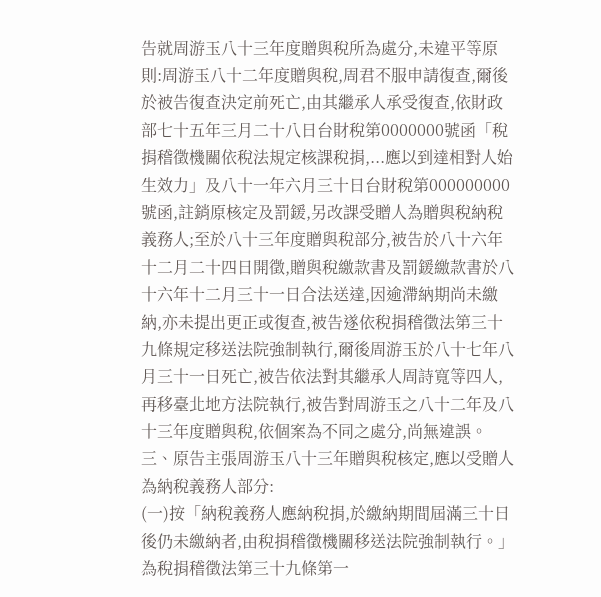告就周游玉八十三年度贈與稅所為處分,未違平等原則:周游玉八十二年度贈與稅,周君不服申請復查,爾後於被告復查決定前死亡,由其繼承人承受復查,依財政部七十五年三月二十八日台財稅第0000000號函「稅捐稽徵機關依稅法規定核課稅捐,...應以到達相對人始生效力」及八十一年六月三十日台財稅第000000000號函,註銷原核定及罰鍰,另改課受贈人為贈與稅納稅義務人;至於八十三年度贈與稅部分,被告於八十六年十二月二十四日開徵,贈與稅繳款書及罰鍰繳款書於八十六年十二月三十一日合法送達,因逾滯納期尚未繳納,亦未提出更正或復查,被告遂依稅捐稽徵法第三十九條規定移送法院強制執行,爾後周游玉於八十七年八月三十一日死亡,被告依法對其繼承人周詩寬等四人,再移臺北地方法院執行,被告對周游玉之八十二年及八十三年度贈與稅,依個案為不同之處分,尚無違誤。
三、原告主張周游玉八十三年贈與稅核定,應以受贈人為納稅義務人部分:
(一)按「納稅義務人應納稅捐,於繳納期間屆滿三十日後仍未繳納者,由稅捐稽徵機關移送法院強制執行。」為稅捐稽徵法第三十九條第一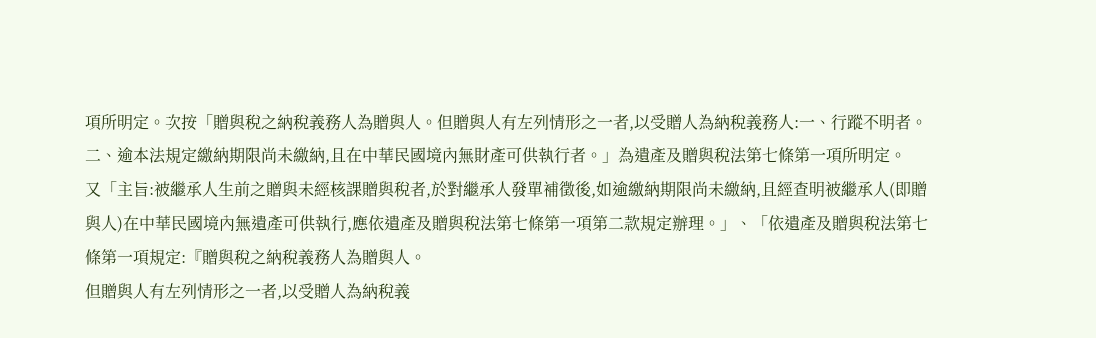項所明定。次按「贈與稅之納稅義務人為贈與人。但贈與人有左列情形之一者,以受贈人為納稅義務人:一、行蹤不明者。二、逾本法規定繳納期限尚未繳納,且在中華民國境內無財產可供執行者。」為遺產及贈與稅法第七條第一項所明定。
又「主旨:被繼承人生前之贈與未經核課贈與稅者,於對繼承人發單補徵後,如逾繳納期限尚未繳納,且經查明被繼承人(即贈與人)在中華民國境內無遺產可供執行,應依遺產及贈與稅法第七條第一項第二款規定辦理。」、「依遺產及贈與稅法第七條第一項規定:『贈與稅之納稅義務人為贈與人。
但贈與人有左列情形之一者,以受贈人為納稅義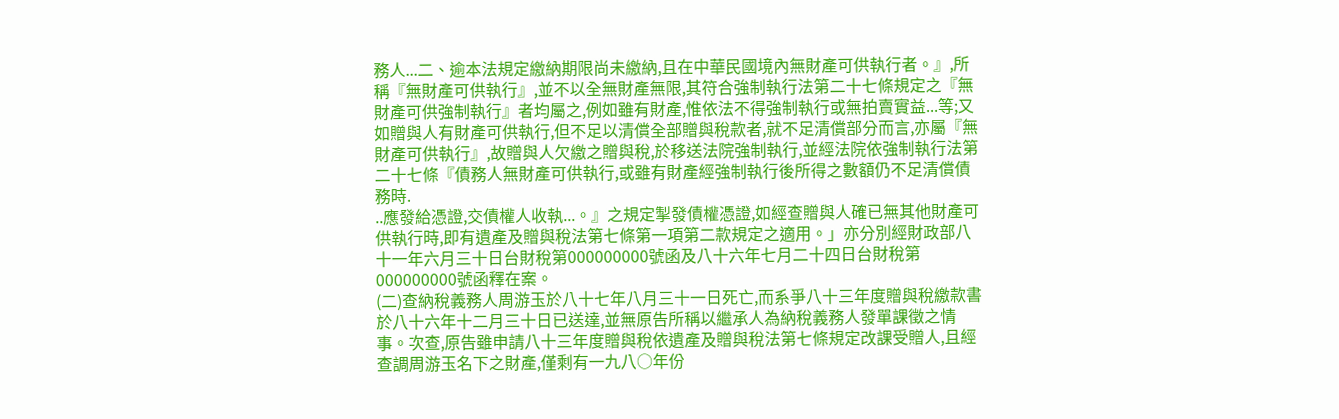務人...二、逾本法規定繳納期限尚未繳納,且在中華民國境內無財產可供執行者。』,所稱『無財產可供執行』,並不以全無財產無限,其符合強制執行法第二十七條規定之『無財產可供強制執行』者均屬之,例如雖有財產,惟依法不得強制執行或無拍賣實益...等;又如贈與人有財產可供執行,但不足以清償全部贈與稅款者,就不足清償部分而言,亦屬『無財產可供執行』,故贈與人欠繳之贈與稅,於移送法院強制執行,並經法院依強制執行法第二十七條『債務人無財產可供執行,或雖有財產經強制執行後所得之數額仍不足清償債務時.
..應發給憑證,交債權人收執...。』之規定掣發債權憑證,如經查贈與人確已無其他財產可供執行時,即有遺產及贈與稅法第七條第一項第二款規定之適用。」亦分別經財政部八十一年六月三十日台財稅第000000000號函及八十六年七月二十四日台財稅第000000000號函釋在案。
(二)查納稅義務人周游玉於八十七年八月三十一日死亡,而系爭八十三年度贈與稅繳款書於八十六年十二月三十日已送達,並無原告所稱以繼承人為納稅義務人發單課徵之情事。次查,原告雖申請八十三年度贈與稅依遺產及贈與稅法第七條規定改課受贈人,且經查調周游玉名下之財產,僅剩有一九八○年份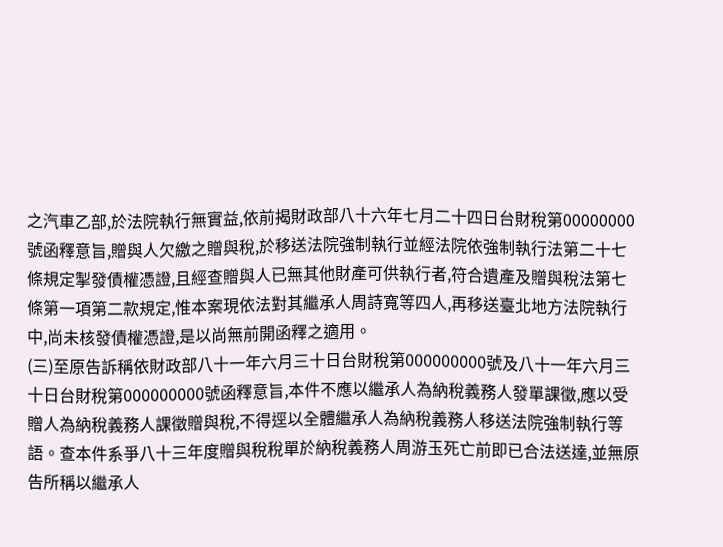之汽車乙部,於法院執行無實益,依前揭財政部八十六年七月二十四日台財稅第00000000號函釋意旨,贈與人欠繳之贈與稅,於移送法院強制執行並經法院依強制執行法第二十七條規定掣發債權憑證,且經查贈與人已無其他財產可供執行者,符合遺產及贈與稅法第七條第一項第二款規定,惟本案現依法對其繼承人周詩寬等四人,再移送臺北地方法院執行中,尚未核發債權憑證,是以尚無前開函釋之適用。
(三)至原告訴稱依財政部八十一年六月三十日台財稅第000000000號及八十一年六月三十日台財稅第000000000號函釋意旨,本件不應以繼承人為納稅義務人發單課徵,應以受贈人為納稅義務人課徵贈與稅,不得逕以全體繼承人為納稅義務人移送法院強制執行等語。查本件系爭八十三年度贈與稅稅單於納稅義務人周游玉死亡前即已合法送達,並無原告所稱以繼承人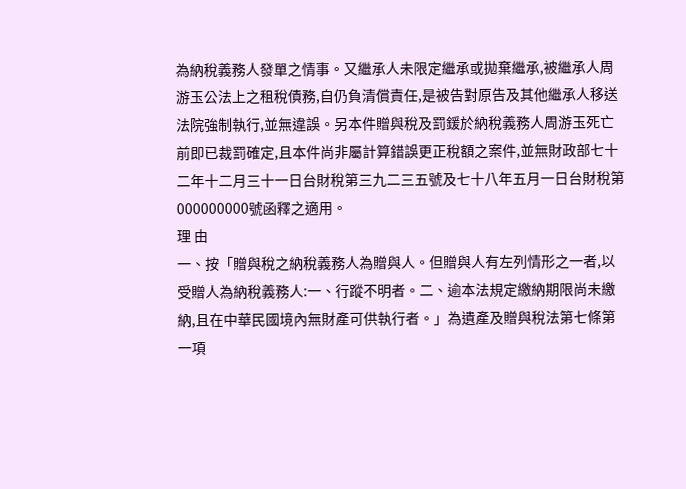為納稅義務人發單之情事。又繼承人未限定繼承或拋棄繼承,被繼承人周游玉公法上之租稅債務,自仍負清償責任,是被告對原告及其他繼承人移送法院強制執行,並無違誤。另本件贈與稅及罰鍰於納稅義務人周游玉死亡前即已裁罰確定,且本件尚非屬計算錯誤更正稅額之案件,並無財政部七十二年十二月三十一日台財稅第三九二三五號及七十八年五月一日台財稅第000000000號函釋之適用。
理 由
一、按「贈與稅之納稅義務人為贈與人。但贈與人有左列情形之一者,以受贈人為納稅義務人:一、行蹤不明者。二、逾本法規定繳納期限尚未繳納,且在中華民國境內無財產可供執行者。」為遺產及贈與稅法第七條第一項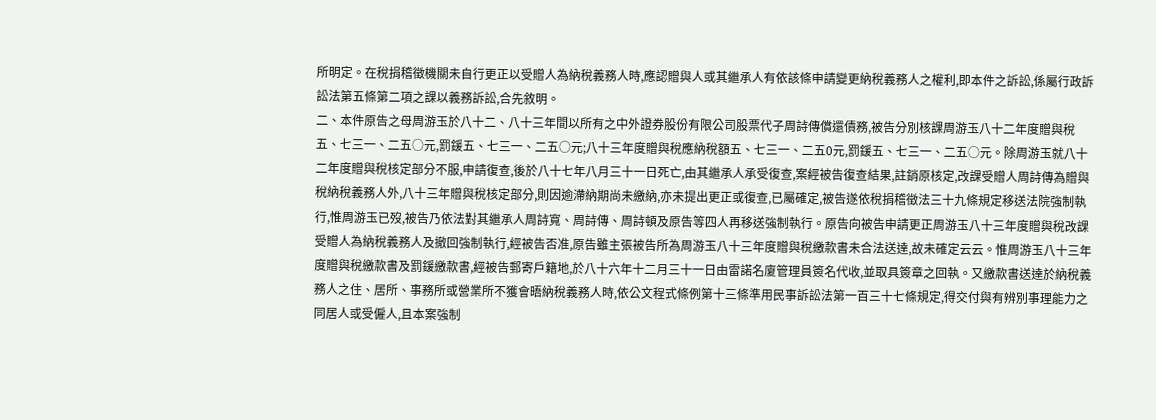所明定。在稅捐稽徵機關未自行更正以受贈人為納稅義務人時,應認贈與人或其繼承人有依該條申請變更納稅義務人之權利,即本件之訴訟,係屬行政訴訟法第五條第二項之課以義務訴訟,合先敘明。
二、本件原告之母周游玉於八十二、八十三年間以所有之中外證券股份有限公司股票代子周詩傳償還債務,被告分別核課周游玉八十二年度贈與稅五、七三一、二五○元,罰鍰五、七三一、二五○元;八十三年度贈與稅應納稅額五、七三一、二五0元,罰鍰五、七三一、二五○元。除周游玉就八十二年度贈與稅核定部分不服,申請復查,後於八十七年八月三十一日死亡,由其繼承人承受復查,案經被告復查結果,註銷原核定,改課受贈人周詩傳為贈與稅納稅義務人外,八十三年贈與稅核定部分,則因逾滯納期尚未繳納,亦未提出更正或復查,已屬確定,被告遂依稅捐稽徵法三十九條規定移送法院強制執行,惟周游玉已歿,被告乃依法對其繼承人周詩寬、周詩傳、周詩頓及原告等四人再移送強制執行。原告向被告申請更正周游玉八十三年度贈與稅改課受贈人為納稅義務人及撤回強制執行,經被告否准,原告雖主張被告所為周游玉八十三年度贈與稅繳款書未合法送達,故未確定云云。惟周游玉八十三年度贈與稅繳款書及罰鍰繳款書,經被告郵寄戶籍地,於八十六年十二月三十一日由雷諾名廈管理員簽名代收,並取具簽章之回執。又繳款書送達於納稅義務人之住、居所、事務所或營業所不獲會晤納稅義務人時,依公文程式條例第十三條準用民事訴訟法第一百三十七條規定,得交付與有辨別事理能力之同居人或受僱人,且本案強制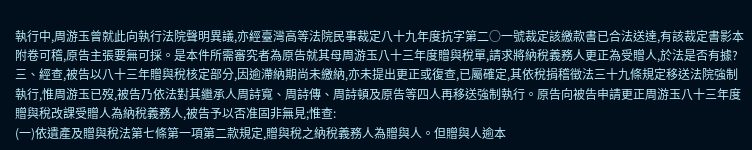執行中,周游玉曾就此向執行法院聲明異議,亦經臺灣高等法院民事裁定八十九年度抗字第二○一號裁定該繳款書已合法送達,有該裁定書影本附卷可稽,原告主張要無可採。是本件所需審究者為原告就其母周游玉八十三年度贈與稅單,請求將納稅義務人更正為受贈人,於法是否有據?
三、經查,被告以八十三年贈與稅核定部分,因逾滯納期尚未繳納,亦未提出更正或復查,已屬確定,其依稅捐稽徵法三十九條規定移送法院強制執行,惟周游玉已歿,被告乃依法對其繼承人周詩寬、周詩傳、周詩頓及原告等四人再移送強制執行。原告向被告申請更正周游玉八十三年度贈與稅改課受贈人為納稅義務人,被告予以否准固非無見;惟查:
(一)依遺產及贈與稅法第七條第一項第二款規定,贈與稅之納稅義務人為贈與人。但贈與人逾本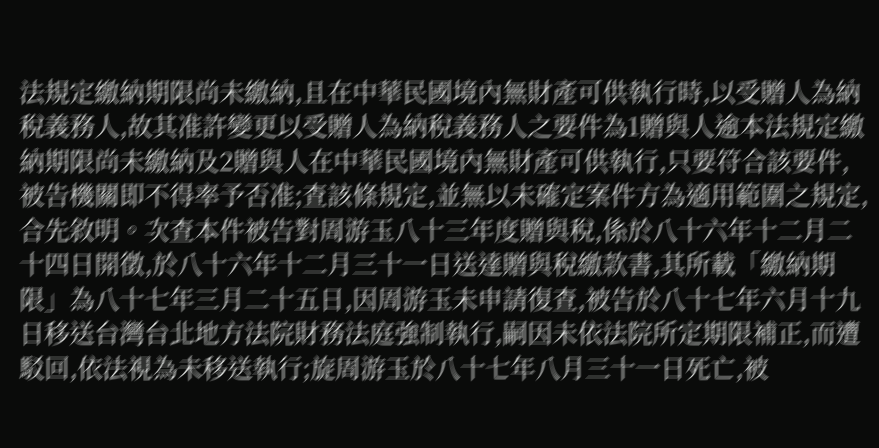法規定繳納期限尚未繳納,且在中華民國境內無財產可供執行時,以受贈人為納稅義務人,故其准許變更以受贈人為納稅義務人之要件為1贈與人逾本法規定繳納期限尚未繳納及2贈與人在中華民國境內無財產可供執行,只要符合該要件,被告機關即不得率予否准;查該條規定,並無以未確定案件方為適用範圍之規定,合先敘明。次查本件被告對周游玉八十三年度贈與稅,係於八十六年十二月二十四日開徵,於八十六年十二月三十一日送達贈與稅繳款書,其所載「繳納期限」為八十七年三月二十五日,因周游玉未申請復查,被告於八十七年六月十九日移送台灣台北地方法院財務法庭強制執行,嗣因未依法院所定期限補正,而遭駁回,依法視為未移送執行;旋周游玉於八十七年八月三十一日死亡,被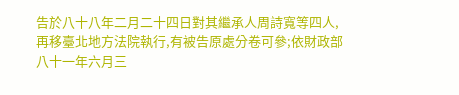告於八十八年二月二十四日對其繼承人周詩寬等四人,再移臺北地方法院執行,有被告原處分卷可參;依財政部八十一年六月三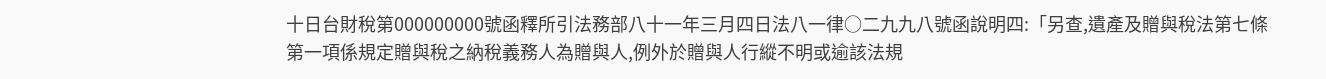十日台財稅第000000000號函釋所引法務部八十一年三月四日法八一律○二九九八號函說明四:「另查,遺產及贈與稅法第七條第一項係規定贈與稅之納稅義務人為贈與人,例外於贈與人行縱不明或逾該法規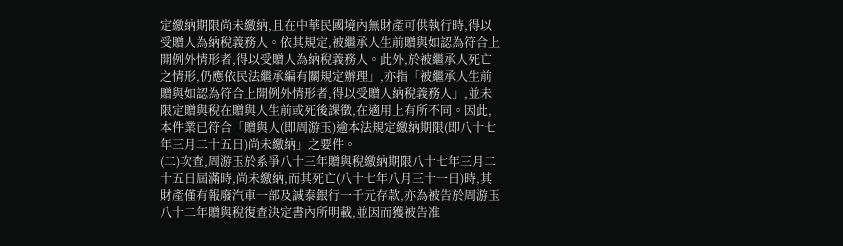定繳納期限尚未繳納,且在中華民國境內無財產可供執行時,得以受贈人為納稅義務人。依其規定,被繼承人生前贈與如認為符合上開例外情形者,得以受贈人為納稅義務人。此外,於被繼承人死亡之情形,仍應依民法繼承編有關規定辦理」,亦指「被繼承人生前贈與如認為符合上開例外情形者,得以受贈人納稅義務人」,並未限定贈與稅在贈與人生前或死後課徵,在適用上有所不同。因此,本件業已符合「贈與人(即周游玉)逾本法規定繳納期限(即八十七年三月二十五日)尚未繳納」之要件。
(二)次查,周游玉於系爭八十三年贈與稅繳納期限八十七年三月二十五日屆滿時,尚未繳納,而其死亡(八十七年八月三十一日)時,其財產僅有報廢汽車一部及誠泰銀行一千元存款,亦為被告於周游玉八十二年贈與稅復查決定書內所明載,並因而獲被告准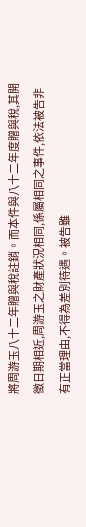將周游玉八十二年贈與稅註銷。而本件與八十二年度贈與稅,其開徵日期相近,周游玉之財產狀況相同,係屬相同之事件,依法被告非有正當理由,不得為差別待遇。被告雖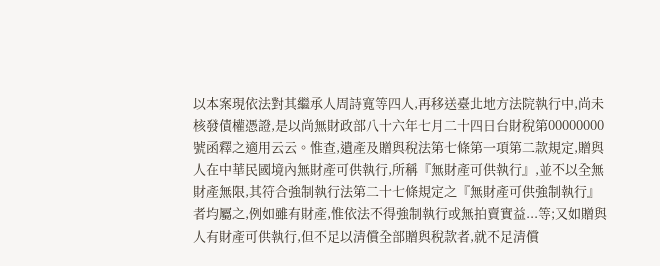以本案現依法對其繼承人周詩寬等四人,再移送臺北地方法院執行中,尚未核發債權憑證,是以尚無財政部八十六年七月二十四日台財稅第00000000號函釋之適用云云。惟查,遺產及贈與稅法第七條第一項第二款規定,贈與人在中華民國境內無財產可供執行,所稱『無財產可供執行』,並不以全無財產無限,其符合強制執行法第二十七條規定之『無財產可供強制執行』者均屬之,例如雖有財產,惟依法不得強制執行或無拍賣實益...等;又如贈與人有財產可供執行,但不足以清償全部贈與稅款者,就不足清償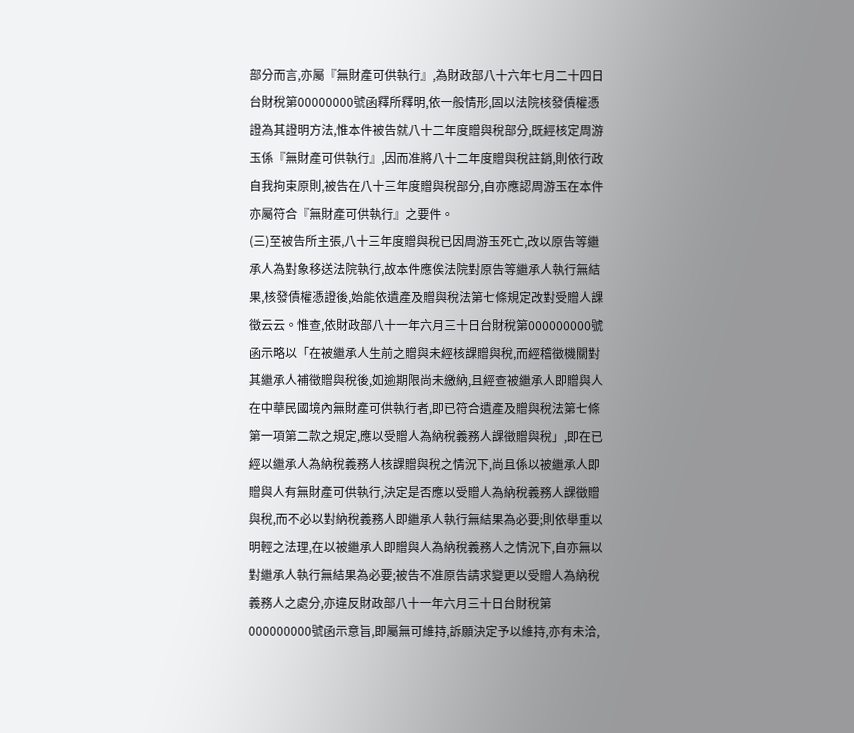部分而言,亦屬『無財產可供執行』,為財政部八十六年七月二十四日台財稅第00000000號函釋所釋明,依一般情形,固以法院核發債權憑證為其證明方法,惟本件被告就八十二年度贈與稅部分,既經核定周游玉係『無財產可供執行』,因而准將八十二年度贈與稅註銷,則依行政自我拘束原則,被告在八十三年度贈與稅部分,自亦應認周游玉在本件亦屬符合『無財產可供執行』之要件。
(三)至被告所主張,八十三年度贈與稅已因周游玉死亡,改以原告等繼承人為對象移送法院執行,故本件應俟法院對原告等繼承人執行無結果,核發債權憑證後,始能依遺產及贈與稅法第七條規定改對受贈人課徵云云。惟查,依財政部八十一年六月三十日台財稅第000000000號函示略以「在被繼承人生前之贈與未經核課贈與稅,而經稽徵機關對其繼承人補徵贈與稅後,如逾期限尚未繳納,且經查被繼承人即贈與人在中華民國境內無財產可供執行者,即已符合遺產及贈與稅法第七條第一項第二款之規定,應以受贈人為納稅義務人課徵贈與稅」,即在已經以繼承人為納稅義務人核課贈與稅之情況下,尚且係以被繼承人即贈與人有無財產可供執行,決定是否應以受贈人為納稅義務人課徵贈與稅,而不必以對納稅義務人即繼承人執行無結果為必要;則依舉重以明輕之法理,在以被繼承人即贈與人為納稅義務人之情況下,自亦無以對繼承人執行無結果為必要;被告不准原告請求變更以受贈人為納稅義務人之處分,亦違反財政部八十一年六月三十日台財稅第000000000號函示意旨,即屬無可維持,訴願決定予以維持,亦有未洽,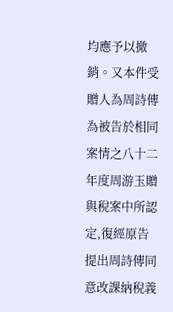均應予以撤銷。又本件受贈人為周詩傳為被告於相同案情之八十二年度周游玉贈與稅案中所認定,復經原告提出周詩傳同意改課納稅義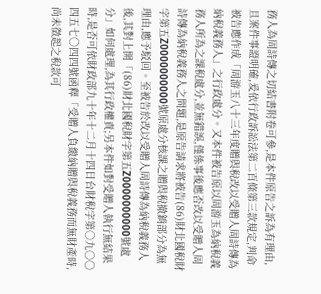務人為周詩傳之切結書附卷可參,是本件原告之訴為有理由,且案件事證明確,爰依行政訴訟法第二百條第三款規定,判命被告應作成「周游玉八十三年度贈與稅改以受贈人周詩傳為納稅義務人」之行政處分。又本件被告原以周游玉為納稅義務人所為之課稅處分,並無錯誤,僅係事後應否改以受贈人周詩傳為納稅義務人之問題,是原告請求將被告(86)財北國稅財字第五Z0000000000號原處分核課之贈與稅撤銷部分為無理由,應予駁回。至被告於改以受贈人周詩傳為納稅義務人後,其對上開「(86)財北國稅財字第五Z0000000000號處分」如何處理,為其行政權責;另本件如對受贈人執行無結果時,是否可依財政部九十年十二月十四日台財稅字第○九○○四五七○四四號函釋「受贈人負繳納贈與稅義務而無財產時,尚未徵起之稅款可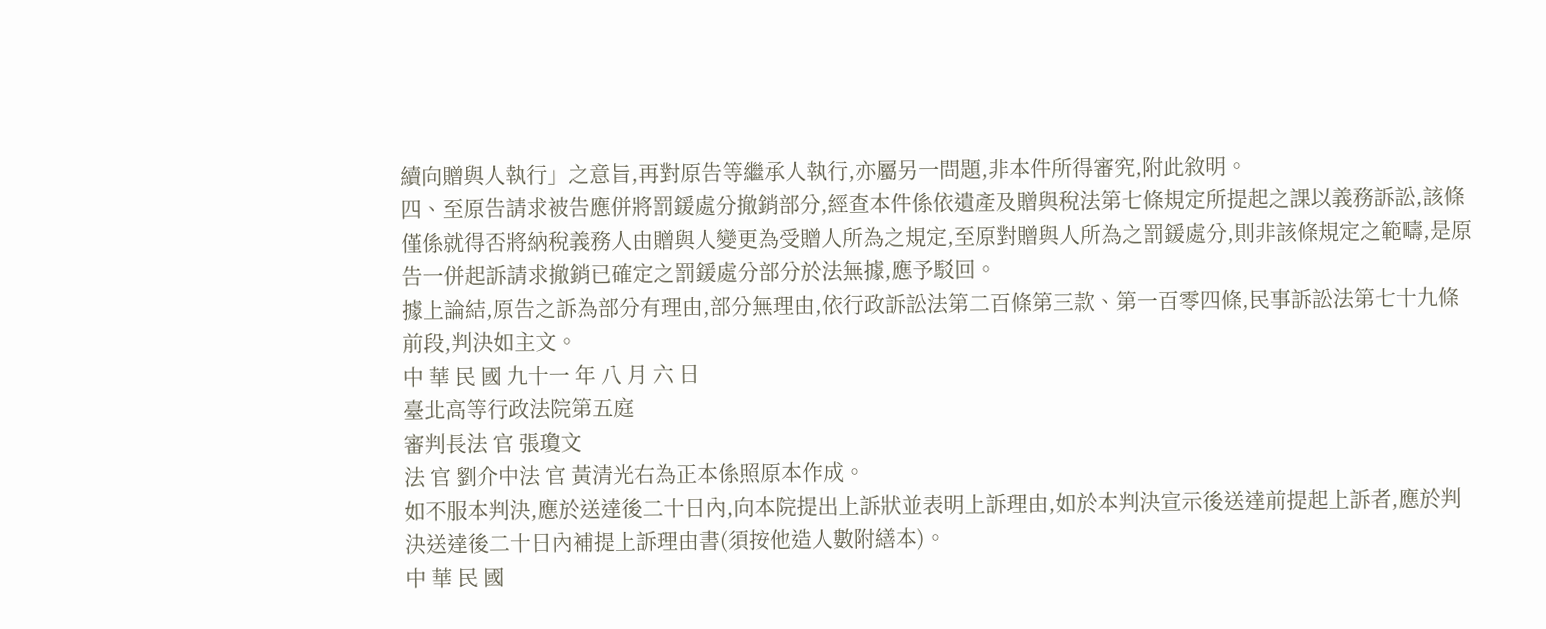續向贈與人執行」之意旨,再對原告等繼承人執行,亦屬另一問題,非本件所得審究,附此敘明。
四、至原告請求被告應併將罰鍰處分撤銷部分,經查本件係依遺產及贈與稅法第七條規定所提起之課以義務訴訟,該條僅係就得否將納稅義務人由贈與人變更為受贈人所為之規定,至原對贈與人所為之罰鍰處分,則非該條規定之範疇,是原告一併起訴請求撤銷已確定之罰鍰處分部分於法無據,應予駁回。
據上論結,原告之訴為部分有理由,部分無理由,依行政訴訟法第二百條第三款、第一百零四條,民事訴訟法第七十九條前段,判決如主文。
中 華 民 國 九十一 年 八 月 六 日
臺北高等行政法院第五庭
審判長法 官 張瓊文
法 官 劉介中法 官 黃清光右為正本係照原本作成。
如不服本判決,應於送達後二十日內,向本院提出上訴狀並表明上訴理由,如於本判決宣示後送達前提起上訴者,應於判決送達後二十日內補提上訴理由書(須按他造人數附繕本)。
中 華 民 國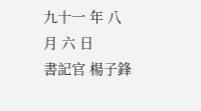九十一 年 八 月 六 日
書記官 楊子鋒